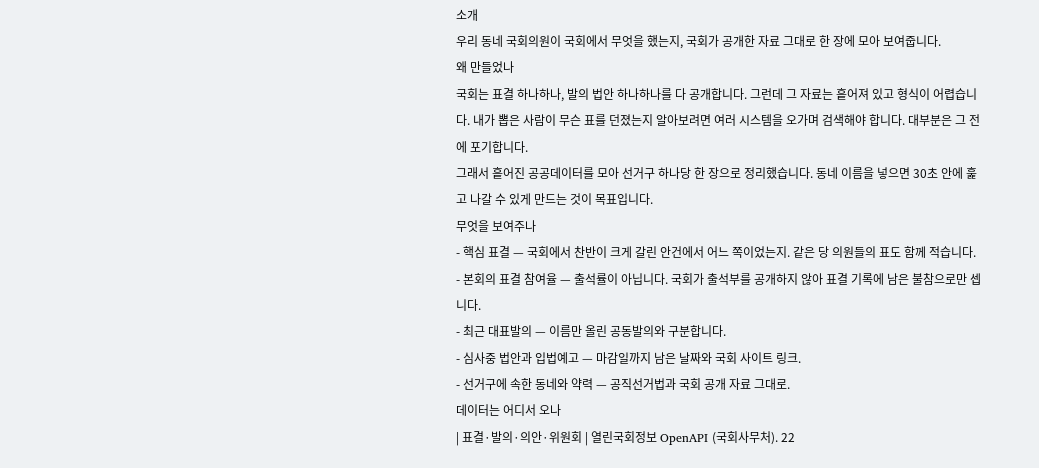소개
우리 동네 국회의원이 국회에서 무엇을 했는지, 국회가 공개한 자료 그대로 한 장에 모아 보여줍니다.
왜 만들었나
국회는 표결 하나하나, 발의 법안 하나하나를 다 공개합니다. 그런데 그 자료는 흩어져 있고 형식이 어렵습니다. 내가 뽑은 사람이 무슨 표를 던졌는지 알아보려면 여러 시스템을 오가며 검색해야 합니다. 대부분은 그 전에 포기합니다.
그래서 흩어진 공공데이터를 모아 선거구 하나당 한 장으로 정리했습니다. 동네 이름을 넣으면 30초 안에 훑고 나갈 수 있게 만드는 것이 목표입니다.
무엇을 보여주나
- 핵심 표결 — 국회에서 찬반이 크게 갈린 안건에서 어느 쪽이었는지. 같은 당 의원들의 표도 함께 적습니다.
- 본회의 표결 참여율 — 출석률이 아닙니다. 국회가 출석부를 공개하지 않아 표결 기록에 남은 불참으로만 셉니다.
- 최근 대표발의 — 이름만 올린 공동발의와 구분합니다.
- 심사중 법안과 입법예고 — 마감일까지 남은 날짜와 국회 사이트 링크.
- 선거구에 속한 동네와 약력 — 공직선거법과 국회 공개 자료 그대로.
데이터는 어디서 오나
| 표결·발의·의안·위원회 | 열린국회정보 OpenAPI (국회사무처). 22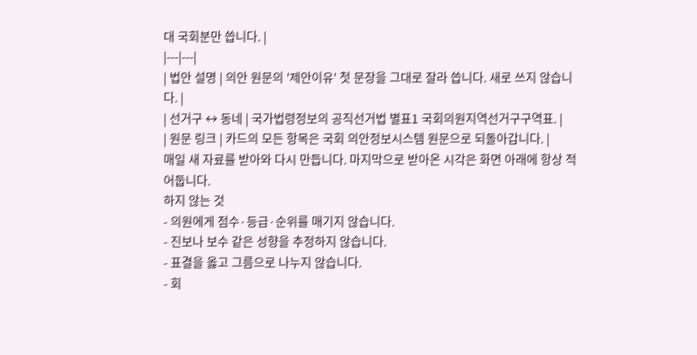대 국회분만 씁니다. |
|---|---|
| 법안 설명 | 의안 원문의 '제안이유' 첫 문장을 그대로 잘라 씁니다. 새로 쓰지 않습니다. |
| 선거구 ↔ 동네 | 국가법령정보의 공직선거법 별표1 국회의원지역선거구구역표. |
| 원문 링크 | 카드의 모든 항목은 국회 의안정보시스템 원문으로 되돌아갑니다. |
매일 새 자료를 받아와 다시 만듭니다. 마지막으로 받아온 시각은 화면 아래에 항상 적어둡니다.
하지 않는 것
- 의원에게 점수·등급·순위를 매기지 않습니다.
- 진보나 보수 같은 성향을 추정하지 않습니다.
- 표결을 옳고 그름으로 나누지 않습니다.
- 회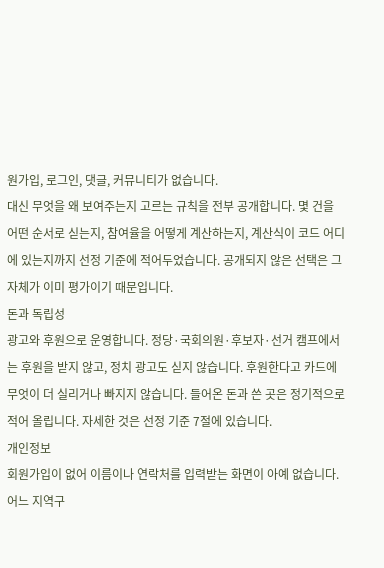원가입, 로그인, 댓글, 커뮤니티가 없습니다.
대신 무엇을 왜 보여주는지 고르는 규칙을 전부 공개합니다. 몇 건을 어떤 순서로 싣는지, 참여율을 어떻게 계산하는지, 계산식이 코드 어디에 있는지까지 선정 기준에 적어두었습니다. 공개되지 않은 선택은 그 자체가 이미 평가이기 때문입니다.
돈과 독립성
광고와 후원으로 운영합니다. 정당·국회의원·후보자·선거 캠프에서는 후원을 받지 않고, 정치 광고도 싣지 않습니다. 후원한다고 카드에 무엇이 더 실리거나 빠지지 않습니다. 들어온 돈과 쓴 곳은 정기적으로 적어 올립니다. 자세한 것은 선정 기준 7절에 있습니다.
개인정보
회원가입이 없어 이름이나 연락처를 입력받는 화면이 아예 없습니다. 어느 지역구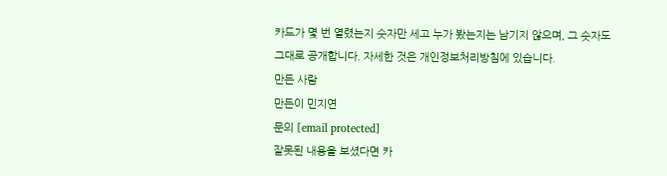카드가 몇 번 열렸는지 숫자만 세고 누가 봤는지는 남기지 않으며, 그 숫자도 그대로 공개합니다. 자세한 것은 개인정보처리방침에 있습니다.
만든 사람
만든이 민지연
문의 [email protected]
잘못된 내용을 보셨다면 카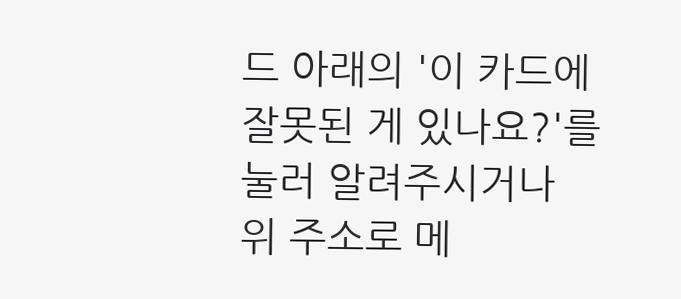드 아래의 '이 카드에 잘못된 게 있나요?'를 눌러 알려주시거나 위 주소로 메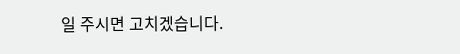일 주시면 고치겠습니다.